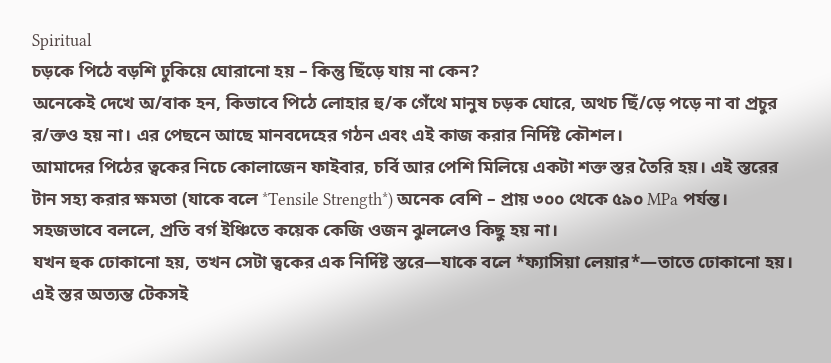Spiritual
চড়কে পিঠে বড়শি ঢুকিয়ে ঘোরানো হয় – কিন্তু ছিঁড়ে যায় না কেন?
অনেকেই দেখে অ/বাক হন, কিভাবে পিঠে লোহার হু/ক গেঁথে মানুষ চড়ক ঘোরে, অথচ ছিঁ/ড়ে পড়ে না বা প্রচুর র/ক্তও হয় না। এর পেছনে আছে মানবদেহের গঠন এবং এই কাজ করার নির্দিষ্ট কৌশল।
আমাদের পিঠের ত্বকের নিচে কোলাজেন ফাইবার, চর্বি আর পেশি মিলিয়ে একটা শক্ত স্তর তৈরি হয়। এই স্তরের টান সহ্য করার ক্ষমতা (যাকে বলে *Tensile Strength*) অনেক বেশি – প্রায় ৩০০ থেকে ৫৯০ MPa পর্যন্ত। সহজভাবে বললে, প্রতি বর্গ ইঞ্চিতে কয়েক কেজি ওজন ঝুললেও কিছু হয় না।
যখন হুক ঢোকানো হয়, তখন সেটা ত্বকের এক নির্দিষ্ট স্তরে—যাকে বলে *ফ্যাসিয়া লেয়ার*—তাতে ঢোকানো হয়। এই স্তর অত্যন্ত টেকসই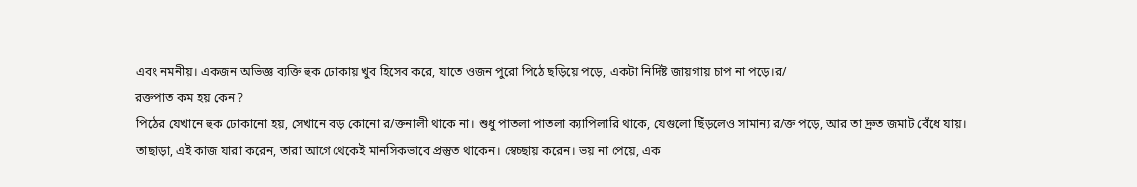এবং নমনীয়। একজন অভিজ্ঞ ব্যক্তি হুক ঢোকায় খুব হিসেব করে, যাতে ওজন পুরো পিঠে ছড়িয়ে পড়ে, একটা নির্দিষ্ট জায়গায় চাপ না পড়ে।র/
রক্তপাত কম হয় কেন?
পিঠের যেখানে হুক ঢোকানো হয়, সেখানে বড় কোনো র/ক্তনালী থাকে না। শুধু পাতলা পাতলা ক্যাপিলারি থাকে, যেগুলো ছিঁড়লেও সামান্য র/ক্ত পড়ে, আর তা দ্রুত জমাট বেঁধে যায়।
তাছাড়া, এই কাজ যারা করেন, তারা আগে থেকেই মানসিকভাবে প্রস্তুত থাকেন। স্বেচ্ছায় করেন। ভয় না পেয়ে, এক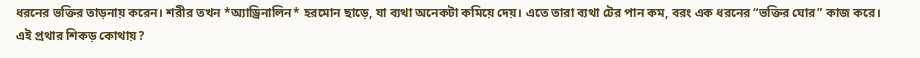ধরনের ভক্তির তাড়নায় করেন। শরীর তখন *অ্যাড্রিনালিন* হরমোন ছাড়ে, যা ব্যথা অনেকটা কমিয়ে দেয়। এতে তারা ব্যথা টের পান কম, বরং এক ধরনের “ভক্তির ঘোর” কাজ করে।
এই প্রথার শিকড় কোথায়?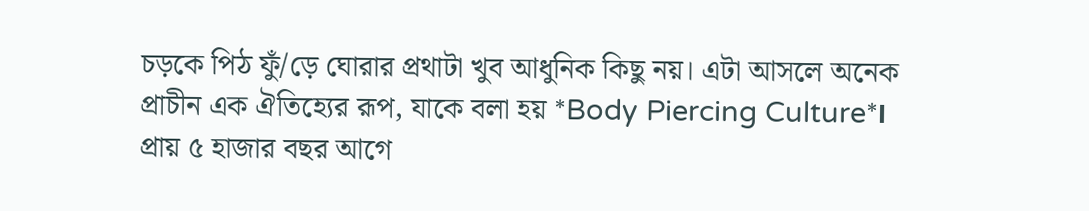চড়কে পিঠ ফুঁ/ড়ে ঘোরার প্রথাটা খুব আধুনিক কিছু নয়। এটা আসলে অনেক প্রাচীন এক ঐতিহ্যের রূপ, যাকে বলা হয় *Body Piercing Culture*।
প্রায় ৫ হাজার বছর আগে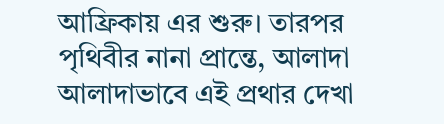আফ্রিকায় এর শুরু। তারপর পৃথিবীর নানা প্রান্তে, আলাদা আলাদাভাবে এই প্রথার দেখা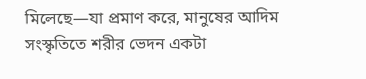মিলেছে—যা প্রমাণ করে, মানুষের আদিম সংস্কৃতিতে শরীর ভেদন একটা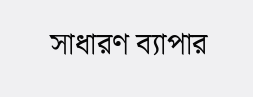সাধারণ ব্যাপার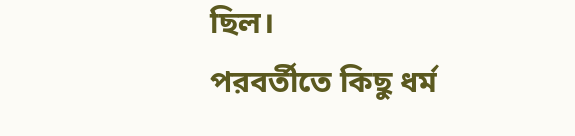ছিল।
পরবর্তীতে কিছু ধর্ম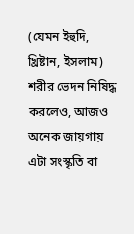(যেমন ইহুদি, খ্রিষ্টান, ইসলাম) শরীর ভেদন নিষিদ্ধ করলেও, আজও অনেক জায়গায় এটা সংস্কৃতি বা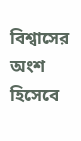বিশ্বাসের অংশ হিসেবে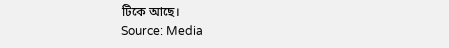টিকে আছে।
Source: Media